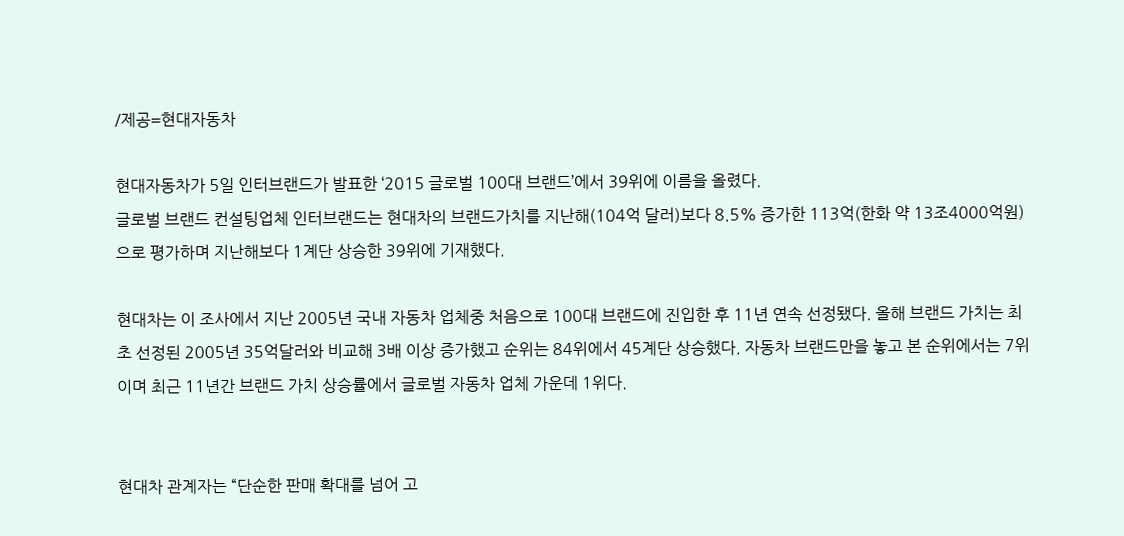/제공=현대자동차

현대자동차가 5일 인터브랜드가 발표한 ‘2015 글로벌 100대 브랜드’에서 39위에 이름을 올렸다.
글로벌 브랜드 컨설팅업체 인터브랜드는 현대차의 브랜드가치를 지난해(104억 달러)보다 8.5% 증가한 113억(한화 약 13조4000억원)으로 평가하며 지난해보다 1계단 상승한 39위에 기재했다.

현대차는 이 조사에서 지난 2005년 국내 자동차 업체중 처음으로 100대 브랜드에 진입한 후 11년 연속 선정됐다. 올해 브랜드 가치는 최초 선정된 2005년 35억달러와 비교해 3배 이상 증가했고 순위는 84위에서 45계단 상승했다. 자동차 브랜드만을 놓고 본 순위에서는 7위이며 최근 11년간 브랜드 가치 상승률에서 글로벌 자동차 업체 가운데 1위다.


현대차 관계자는 “단순한 판매 확대를 넘어 고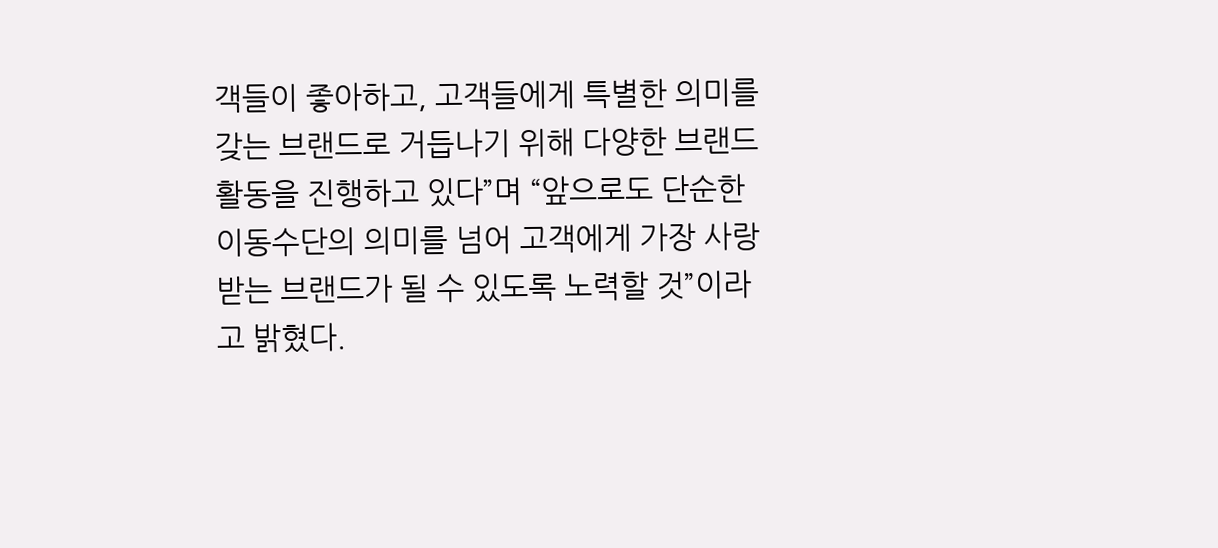객들이 좋아하고, 고객들에게 특별한 의미를 갖는 브랜드로 거듭나기 위해 다양한 브랜드 활동을 진행하고 있다”며 “앞으로도 단순한 이동수단의 의미를 넘어 고객에게 가장 사랑 받는 브랜드가 될 수 있도록 노력할 것”이라고 밝혔다.